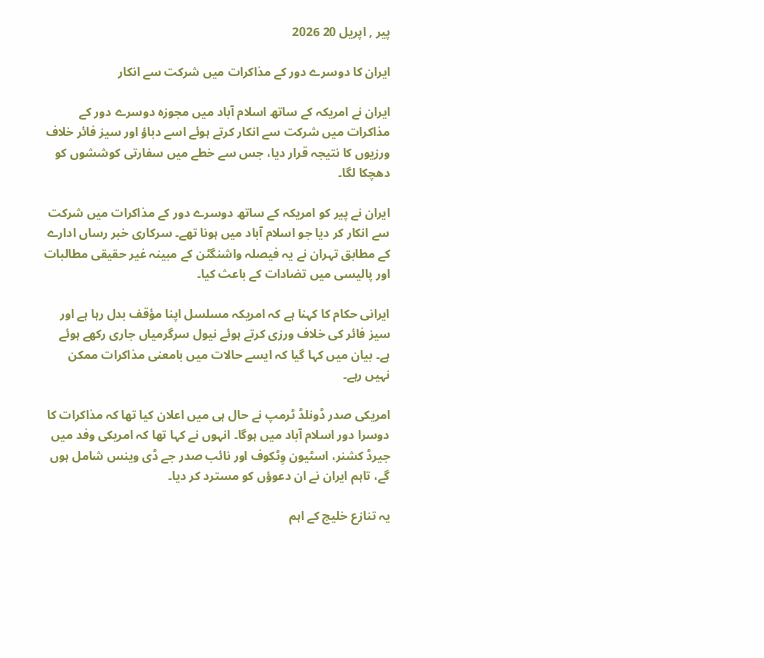پیر , اپریل 20 2026

ایران کا دوسرے دور کے مذاکرات میں شرکت سے انکار

ایران نے امریکہ کے ساتھ اسلام آباد میں مجوزہ دوسرے دور کے مذاکرات میں شرکت سے انکار کرتے ہوئے اسے دباؤ اور سیز فائر خلاف ورزیوں کا نتیجہ قرار دیا، جس سے خطے میں سفارتی کوششوں کو دھچکا لگا۔

ایران نے پیر کو امریکہ کے ساتھ دوسرے دور کے مذاکرات میں شرکت سے انکار کر دیا جو اسلام آباد میں ہونا تھے۔ سرکاری خبر رساں ادارے کے مطابق تہران نے یہ فیصلہ واشنگٹن کے مبینہ غیر حقیقی مطالبات اور پالیسی میں تضادات کے باعث کیا۔

ایرانی حکام کا کہنا ہے کہ امریکہ مسلسل اپنا مؤقف بدل رہا ہے اور سیز فائر کی خلاف ورزی کرتے ہوئے نیول سرگرمیاں جاری رکھے ہوئے ہے۔ بیان میں کہا گیا کہ ایسے حالات میں بامعنی مذاکرات ممکن نہیں رہے۔

امریکی صدر ڈونلڈ ٹرمپ نے حال ہی میں اعلان کیا تھا کہ مذاکرات کا دوسرا دور اسلام آباد میں ہوگا۔ انہوں نے کہا تھا کہ امریکی وفد میں جیرڈ کشنر، اسٹیون وِٹکوف اور نائب صدر جے ڈی وینس شامل ہوں گے، تاہم ایران نے ان دعوؤں کو مسترد کر دیا۔

یہ تنازع خلیج کے اہم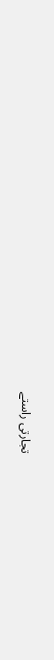تجارتی راستے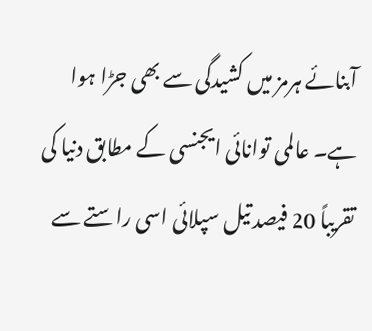آبنائے ہرمز میں کشیدگی سے بھی جڑا ہوا ہے۔ عالمی توانائی ایجنسی کے مطابق دنیا کی تقریباً 20 فیصد تیل سپلائی اسی راستے سے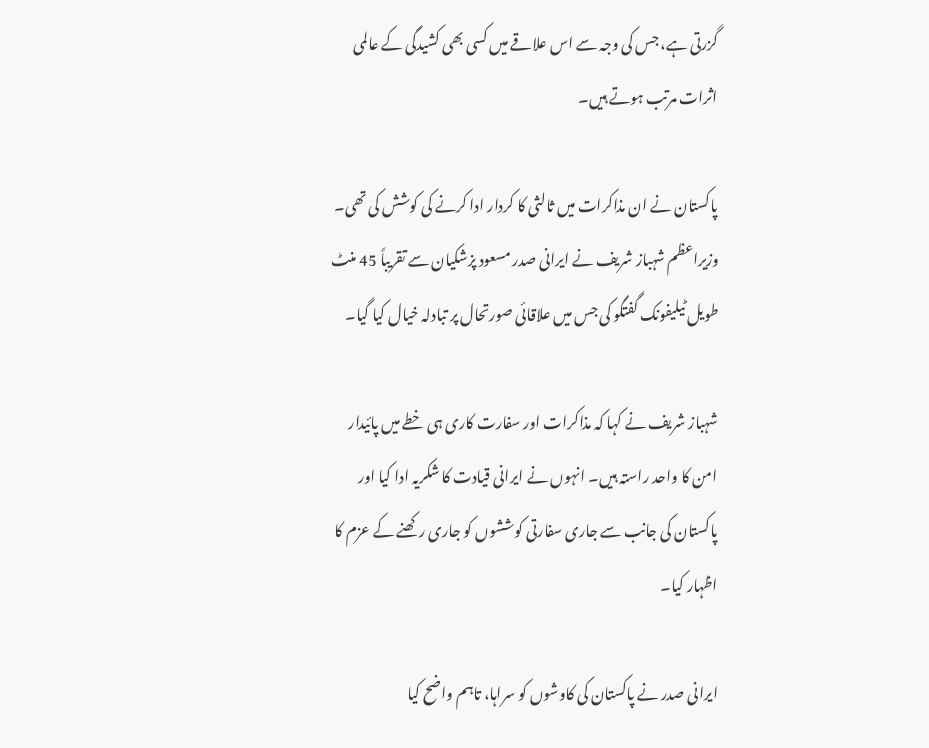گزرتی ہے، جس کی وجہ سے اس علاقے میں کسی بھی کشیدگی کے عالمی اثرات مرتب ہوتے ہیں۔

پاکستان نے ان مذاکرات میں ثالثی کا کردار ادا کرنے کی کوشش کی تھی۔ وزیراعظم شہباز شریف نے ایرانی صدر مسعود پزشکیان سے تقریباً 45 منٹ طویل ٹیلیفونک گفتگو کی جس میں علاقائی صورتحال پر تبادلہ خیال کیا گیا۔

شہباز شریف نے کہا کہ مذاکرات اور سفارت کاری ہی خطے میں پائیدار امن کا واحد راستہ ہیں۔ انہوں نے ایرانی قیادت کا شکریہ ادا کیا اور پاکستان کی جانب سے جاری سفارتی کوششوں کو جاری رکھنے کے عزم کا اظہار کیا۔

ایرانی صدر نے پاکستان کی کاوشوں کو سراہا، تاہم واضح کیا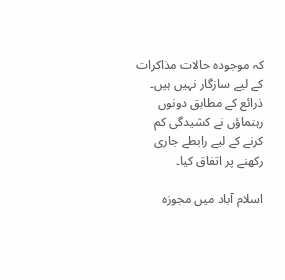کہ موجودہ حالات مذاکرات کے لیے سازگار نہیں ہیں۔ ذرائع کے مطابق دونوں رہنماؤں نے کشیدگی کم کرنے کے لیے رابطے جاری رکھنے پر اتفاق کیا۔

اسلام آباد میں مجوزہ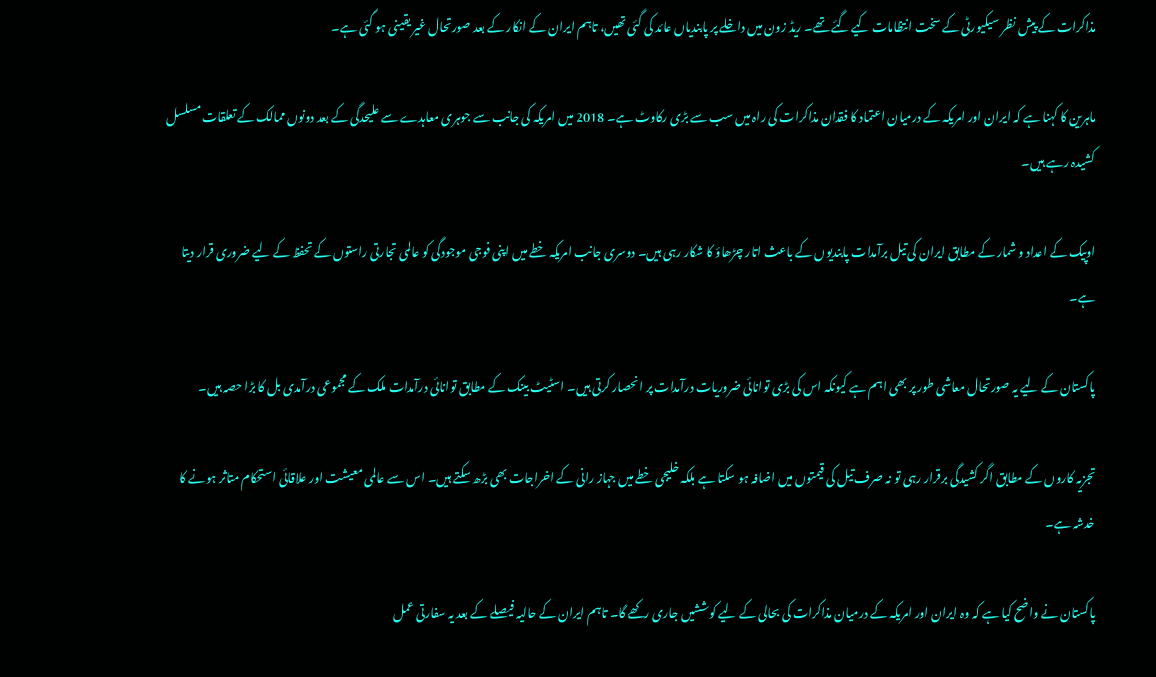مذاکرات کے پیش نظر سیکیورٹی کے سخت انتظامات کیے گئے تھے۔ ریڈ زون میں داخلے پر پابندیاں عائد کی گئی تھیں، تاہم ایران کے انکار کے بعد صورتحال غیر یقینی ہو گئی ہے۔

ماہرین کا کہنا ہے کہ ایران اور امریکہ کے درمیان اعتماد کا فقدان مذاکرات کی راہ میں سب سے بڑی رکاوٹ ہے۔ 2018 میں امریکہ کی جانب سے جوہری معاہدے سے علیحدگی کے بعد دونوں ممالک کے تعلقات مسلسل کشیدہ رہے ہیں۔

اوپیک کے اعداد و شمار کے مطابق ایران کی تیل برآمدات پابندیوں کے باعث اتار چڑھاؤ کا شکار رہی ہیں۔ دوسری جانب امریکہ خطے میں اپنی فوجی موجودگی کو عالمی تجارتی راستوں کے تحفظ کے لیے ضروری قرار دیتا ہے۔

پاکستان کے لیے یہ صورتحال معاشی طور پر بھی اہم ہے کیونکہ اس کی بڑی توانائی ضروریات درآمدات پر انحصار کرتی ہیں۔ اسٹیٹ بینک کے مطابق توانائی درآمدات ملک کے مجموعی درآمدی بل کا بڑا حصہ ہیں۔

تجزیہ کاروں کے مطابق اگر کشیدگی برقرار رہی تو نہ صرف تیل کی قیمتوں میں اضافہ ہو سکتا ہے بلکہ خلیجی خطے میں جہاز رانی کے اخراجات بھی بڑھ سکتے ہیں۔ اس سے عالمی معیشت اور علاقائی استحکام متاثر ہونے کا خدشہ ہے۔

پاکستان نے واضح کیا ہے کہ وہ ایران اور امریکہ کے درمیان مذاکرات کی بحالی کے لیے کوششیں جاری رکھے گا۔ تاہم ایران کے حالیہ فیصلے کے بعد یہ سفارتی عمل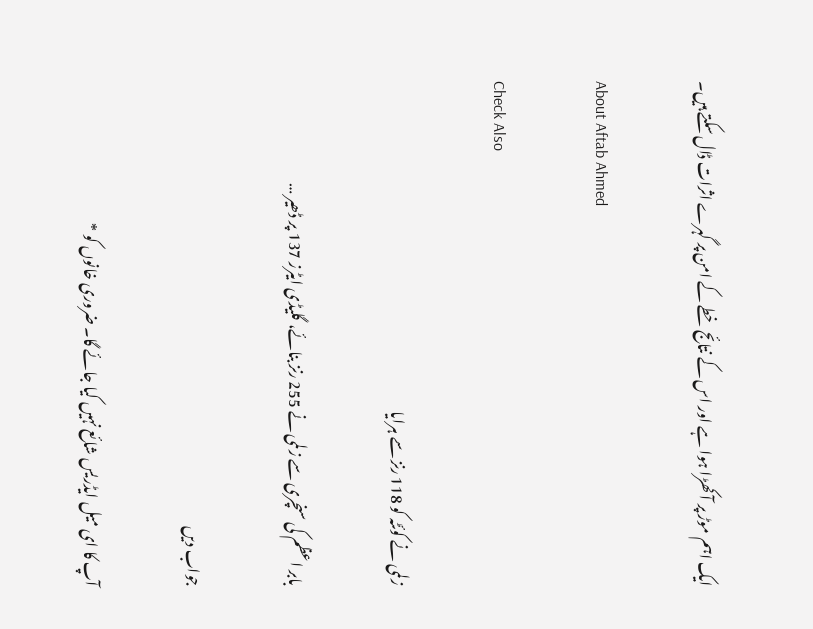ایک اہم موڑ پر آ کھڑا ہوا ہے اور اس کے نتائج خطے کے امن پر گہرے اثرات ڈال سکتے ہیں۔

About Aftab Ahmed

Check Also

زلمی نے کوئٹہ کو 118 رنز سے ہرایا

بابر اعظم کی سنچری سے زلمی نے 255 رنز بنائے، گلیڈی ایٹرز 137 پر ڈھیر …

جواب دیں

آپ کا ای میل ایڈریس شائع نہیں کیا جائے گا۔ ضروری خانوں کو *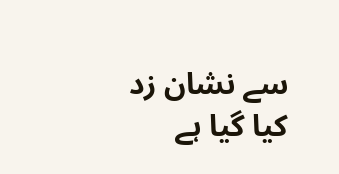سے نشان زد کیا گیا ہے